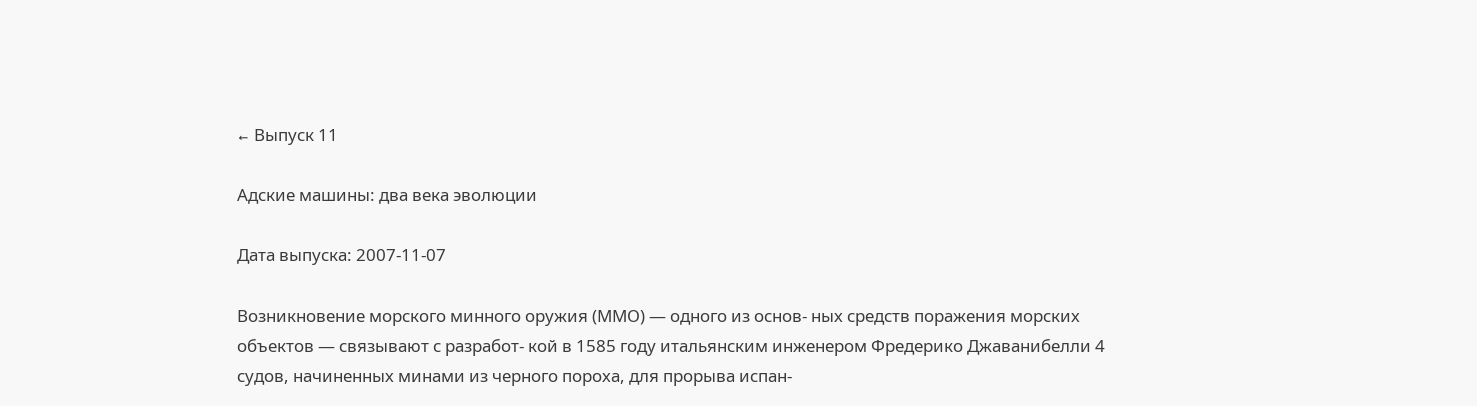← Выпуск 11

Адские машины: два века эволюции

Дата выпуска: 2007-11-07

Возникновение морского минного оружия (ММО) — одного из основ- ных средств поражения морских объектов — связывают с разработ- кой в 1585 году итальянским инженером Фредерико Джаванибелли 4 судов, начиненных минами из черного пороха, для прорыва испан-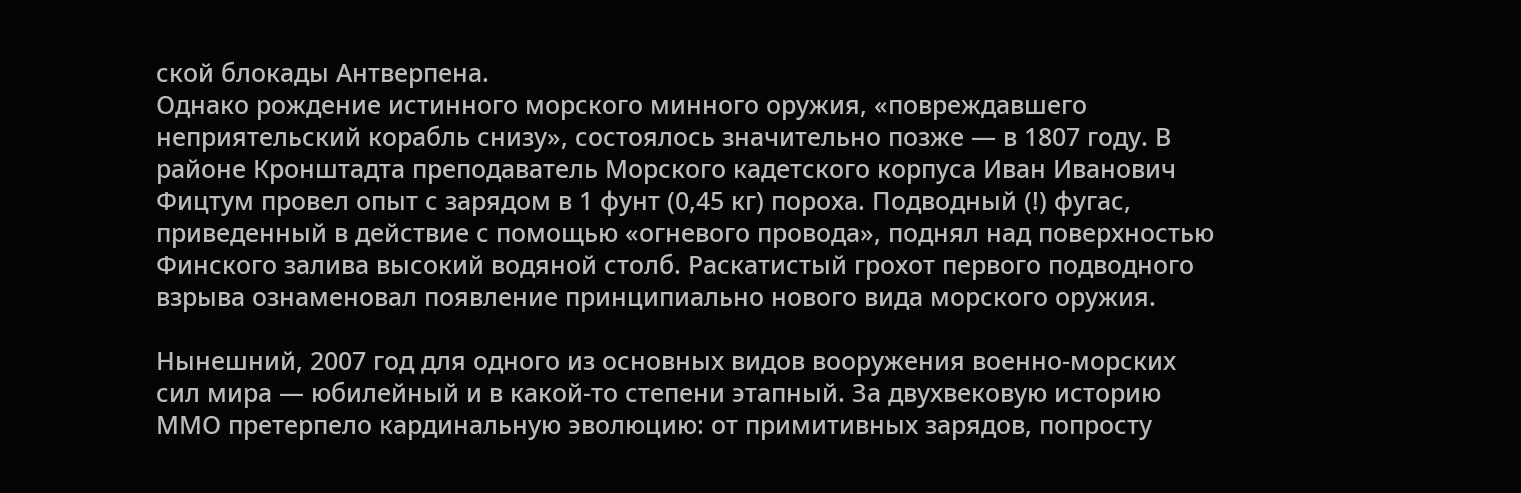ской блокады Антверпена.
Однако рождение истинного морского минного оружия, «повреждавшего неприятельский корабль снизу», состоялось значительно позже — в 1807 году. В районе Кронштадта преподаватель Морского кадетского корпуса Иван Иванович Фицтум провел опыт с зарядом в 1 фунт (0,45 кг) пороха. Подводный (!) фугас, приведенный в действие с помощью «огневого провода», поднял над поверхностью Финского залива высокий водяной столб. Раскатистый грохот первого подводного взрыва ознаменовал появление принципиально нового вида морского оружия.

Нынешний, 2007 год для одного из основных видов вооружения военно-морских сил мира — юбилейный и в какой-то степени этапный. За двухвековую историю ММО претерпело кардинальную эволюцию: от примитивных зарядов, попросту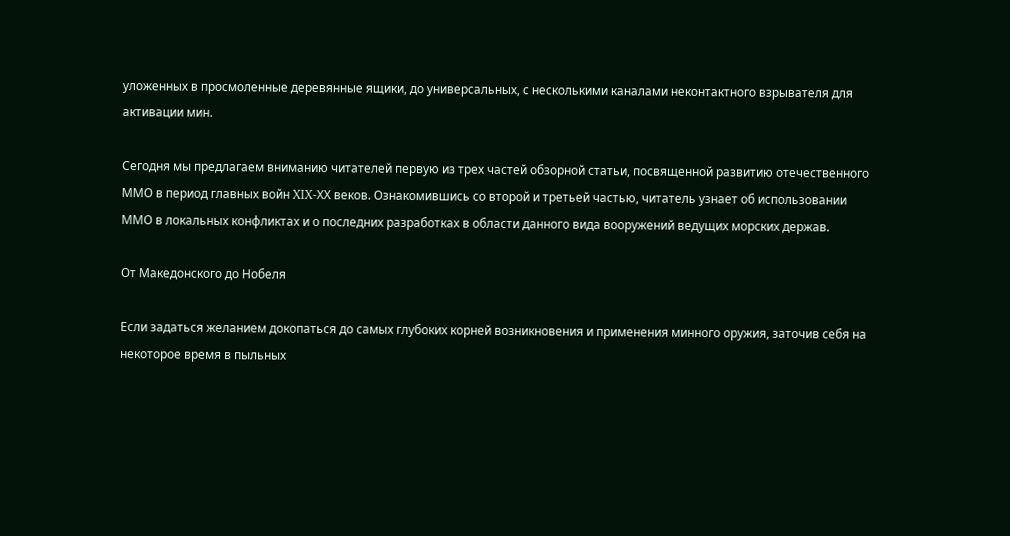уложенных в просмоленные деревянные ящики, до универсальных, с несколькими каналами неконтактного взрывателя для активации мин.

Сегодня мы предлагаем вниманию читателей первую из трех частей обзорной статьи, посвященной развитию отечественного ММО в период главных войн XIX-ХХ веков. Ознакомившись со второй и третьей частью, читатель узнает об использовании ММО в локальных конфликтах и о последних разработках в области данного вида вооружений ведущих морских держав.

От Македонского до Нобеля

Если задаться желанием докопаться до самых глубоких корней возникновения и применения минного оружия, заточив себя на некоторое время в пыльных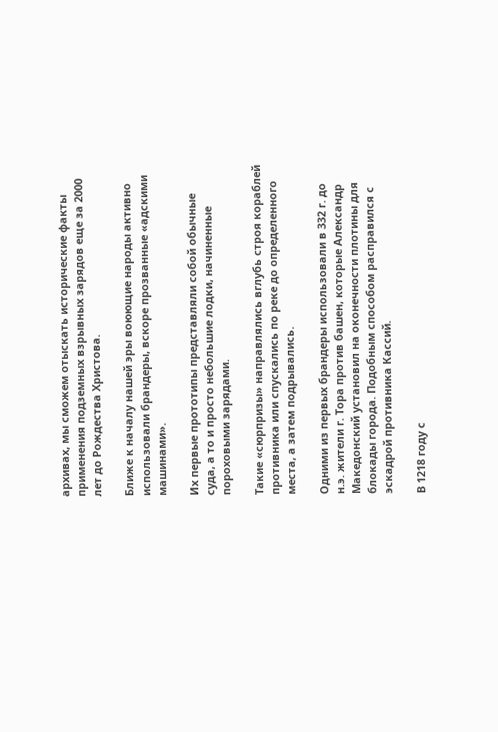архивах, мы сможем отыскать исторические факты применения подземных взрывных зарядов еще за 2000 лет до Рождества Христова.

Ближе к началу нашей эры воюющие народы активно использовали брандеры, вскоре прозванные «адскими машинами».

Их первые прототипы представляли собой обычные суда, а то и просто небольшие лодки, начиненные пороховыми зарядами.

Такие «сюрпризы» направлялись вглубь строя кораблей противника или спускались по реке до определенного места, а затем подрывались.

Одними из первых брандеры использовали в 332 г. до н.э. жители г. Тора против башен, которые Александр Македонский установил на оконечности плотины для блокады города. Подобным способом расправился с эскадрой противника Кассий.

В 1218 году с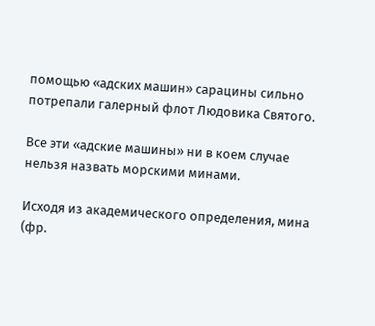помощью «адских машин» сарацины сильно потрепали галерный флот Людовика Святого.

Все эти «адские машины» ни в коем случае нельзя назвать морскими минами.

Исходя из академического определения, мина (фр.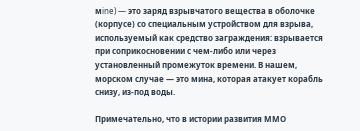мine) — это заряд взрывчатого вещества в оболочке (корпусе) со специальным устройством для взрыва, используемый как средство заграждения: взрывается при соприкосновении с чем-либо или через установленный промежуток времени. В нашем, морском случае — это мина, которая атакует корабль снизу, из-под воды.

Примечательно, что в истории развития ММО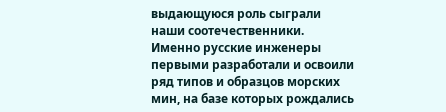выдающуюся роль сыграли наши соотечественники. Именно русские инженеры первыми разработали и освоили ряд типов и образцов морских мин, на базе которых рождались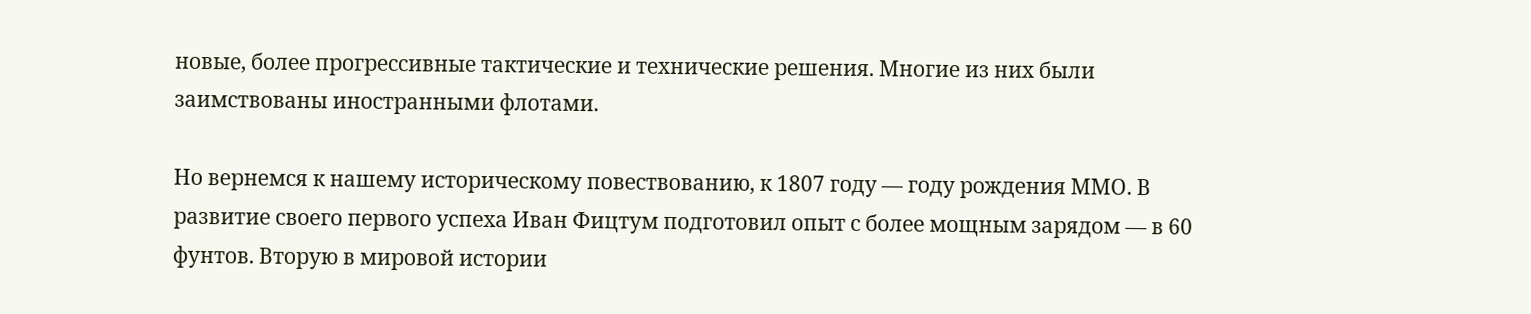новые, более прогрессивные тактические и технические решения. Многие из них были заимствованы иностранными флотами.

Но вернемся к нашему историческому повествованию, к 1807 году — году рождения ММО. В развитие своего первого успеха Иван Фицтум подготовил опыт с более мощным зарядом — в 60 фунтов. Вторую в мировой истории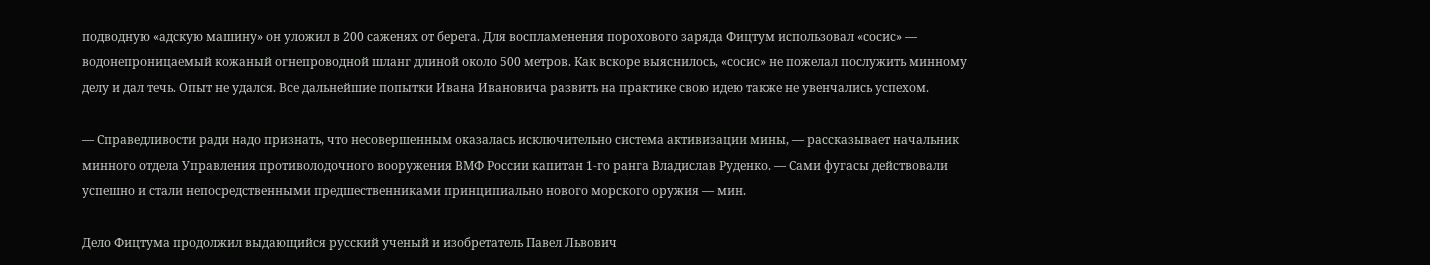подводную «адскую машину» он уложил в 200 саженях от берега. Для воспламенения порохового заряда Фицтум использовал «сосис» — водонепроницаемый кожаный огнепроводной шланг длиной около 500 метров. Как вскоре выяснилось, «сосис» не пожелал послужить минному делу и дал течь. Опыт не удался. Все дальнейшие попытки Ивана Ивановича развить на практике свою идею также не увенчались успехом.

— Справедливости ради надо признать, что несовершенным оказалась исключительно система активизации мины, — рассказывает начальник минного отдела Управления противолодочного вооружения ВМФ России капитан 1-го ранга Владислав Руденко. — Сами фугасы действовали успешно и стали непосредственными предшественниками принципиально нового морского оружия — мин.

Дело Фицтума продолжил выдающийся русский ученый и изобретатель Павел Львович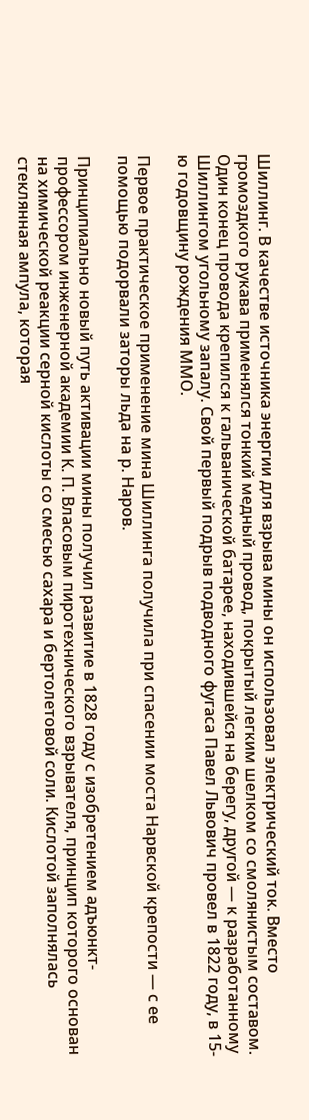Шиллинг. В качестве источника энергии для взрыва мины он использовал электрический ток. Вместо громоздкого рукава применялся тонкий медный провод, покрытый легким шелком со смолянистым составом. Один конец провода крепился к гальванической батарее, находившейся на берегу, другой — к разработанному Шиллингом угольному запалу. Свой первый подрыв подводного фугаса Павел Львович провел в 1822 году, в 15-ю годовщину рождения ММО.

Первое практическое применение мина Шиллинга получила при спасении моста Нарвской крепости — с ее помощью подорвали заторы льда на р. Наров.

Принципиально новый путь активации мины получил развитие в 1828 году с изобретением адъюнкт-профессором инженерной академии К. П. Власовым пиротехнического взрывателя, принцип которого основан на химической реакции серной кислоты со смесью сахара и бертолетовой соли. Кислотой заполнялась стеклянная ампула, которая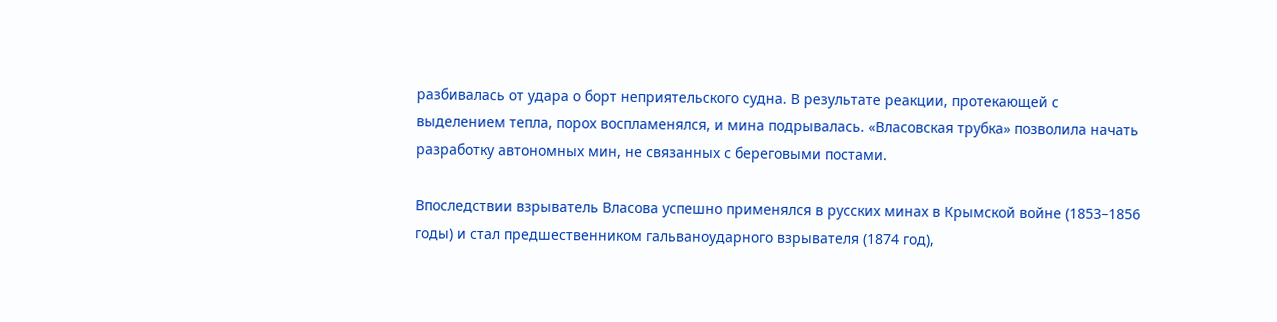разбивалась от удара о борт неприятельского судна. В результате реакции, протекающей с выделением тепла, порох воспламенялся, и мина подрывалась. «Власовская трубка» позволила начать разработку автономных мин, не связанных с береговыми постами.

Впоследствии взрыватель Власова успешно применялся в русских минах в Крымской войне (1853–1856 годы) и стал предшественником гальваноударного взрывателя (1874 год),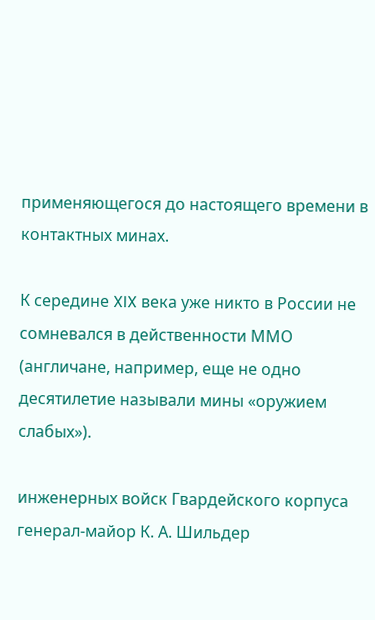применяющегося до настоящего времени в контактных минах.

К середине XIX века уже никто в России не сомневался в действенности ММО (англичане, например, еще не одно десятилетие называли мины «оружием слабых»).

инженерных войск Гвардейского корпуса генерал-майор К. А. Шильдер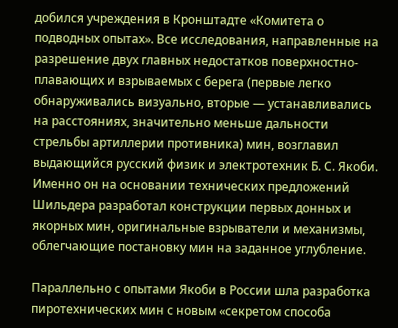добился учреждения в Кронштадте «Комитета о подводных опытах». Все исследования, направленные на разрешение двух главных недостатков поверхностно-плавающих и взрываемых с берега (первые легко обнаруживались визуально, вторые — устанавливались на расстояниях, значительно меньше дальности стрельбы артиллерии противника) мин, возглавил выдающийся русский физик и электротехник Б. С. Якоби. Именно он на основании технических предложений Шильдера разработал конструкции первых донных и якорных мин, оригинальные взрыватели и механизмы, облегчающие постановку мин на заданное углубление.

Параллельно с опытами Якоби в России шла разработка пиротехнических мин с новым «секретом способа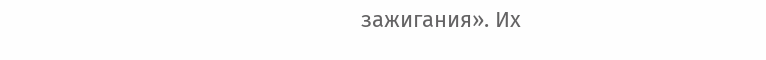зажигания». Их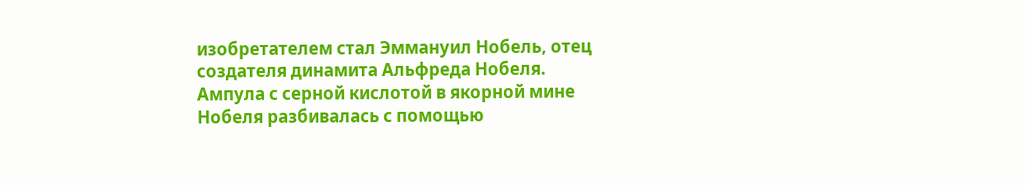изобретателем стал Эммануил Нобель, отец создателя динамита Альфреда Нобеля. Ампула с серной кислотой в якорной мине Нобеля разбивалась с помощью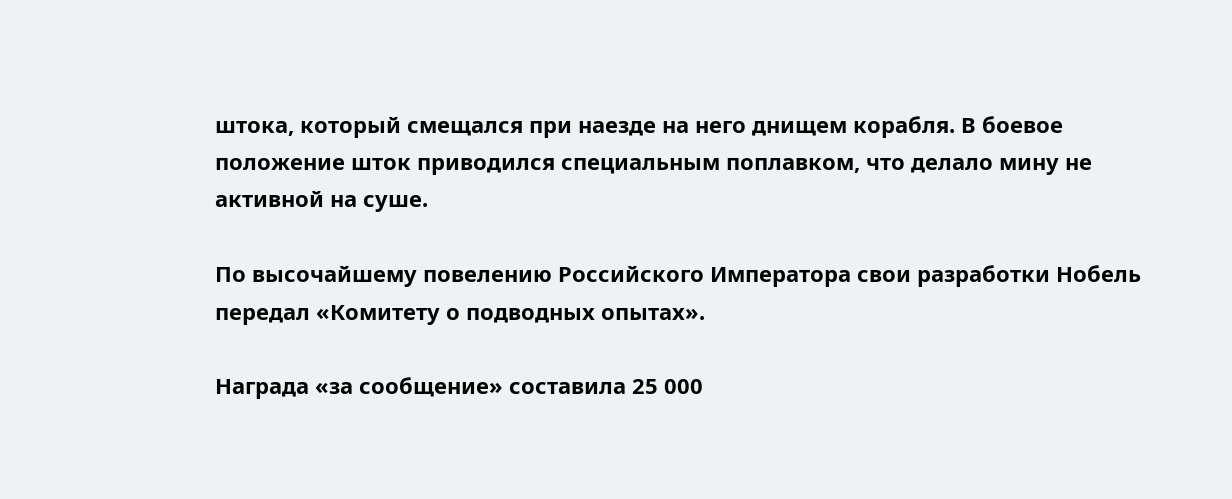штока, который смещался при наезде на него днищем корабля. В боевое положение шток приводился специальным поплавком, что делало мину не активной на суше.

По высочайшему повелению Российского Императора свои разработки Нобель передал «Комитету о подводных опытах».

Награда «за сообщение» составила 25 000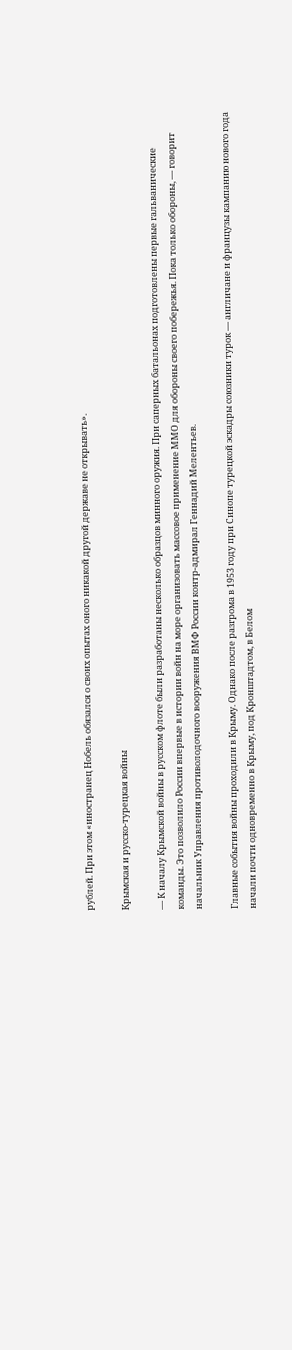рублей. При этом «иностранец Нобель обязался о своих опытах оного никакой другой державе не открывать».

Крымская и русско-турецкая войны

— К началу Крымской войны в русском флоте были разработаны несколько образцов минного оружия. При саперных батальонах подготовлены первые гальванические команды. Это позволило России впервые в истории войн на море организовать массовое применение ММО для обороны своего побережья. Пока только обороны, — говорит начальник Управления противолодочного вооружения ВМФ России контр-адмирал Геннадий Мелентьев.

Главные события войны проходили в Крыму. Однако после разгрома в 1953 году при Синопе турецкой эскадры союзники турок — англичане и французы кампанию нового года начали почти одновременно в Крыму, под Кронштадтом, в Белом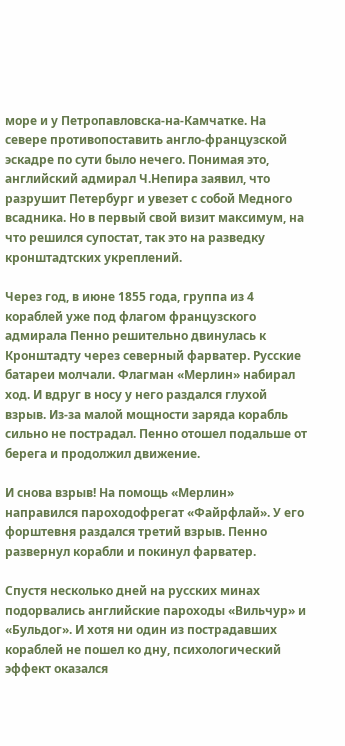море и у Петропавловска-на-Камчатке. На севере противопоставить англо-французской эскадре по сути было нечего. Понимая это, английский адмирал Ч.Непира заявил, что разрушит Петербург и увезет с собой Медного всадника. Но в первый свой визит максимум, на что решился супостат, так это на разведку кронштадтских укреплений.

Через год, в июне 1855 года, группа из 4 кораблей уже под флагом французского адмирала Пенно решительно двинулась к Кронштадту через северный фарватер. Русские батареи молчали. Флагман «Мерлин» набирал ход. И вдруг в носу у него раздался глухой взрыв. Из-за малой мощности заряда корабль сильно не пострадал. Пенно отошел подальше от берега и продолжил движение.

И снова взрыв! На помощь «Мерлин» направился пароходофрегат «Файрфлай». У его форштевня раздался третий взрыв. Пенно развернул корабли и покинул фарватер.

Спустя несколько дней на русских минах подорвались английские пароходы «Вильчур» и «Бульдог». И хотя ни один из пострадавших кораблей не пошел ко дну, психологический эффект оказался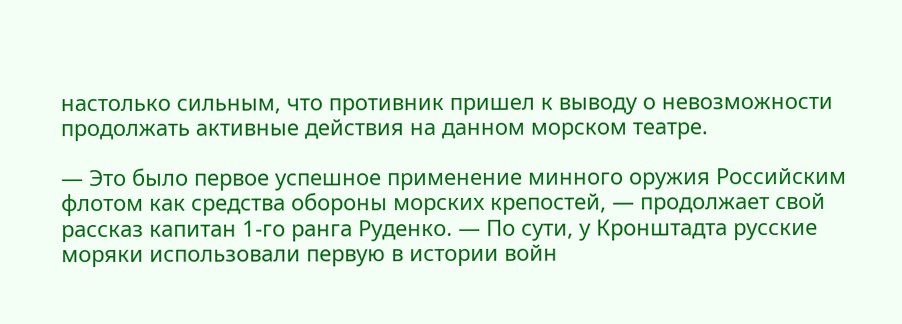настолько сильным, что противник пришел к выводу о невозможности продолжать активные действия на данном морском театре.

— Это было первое успешное применение минного оружия Российским флотом как средства обороны морских крепостей, — продолжает свой рассказ капитан 1-го ранга Руденко. — По сути, у Кронштадта русские моряки использовали первую в истории войн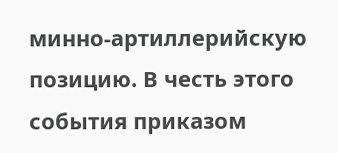минно-артиллерийскую позицию. В честь этого события приказом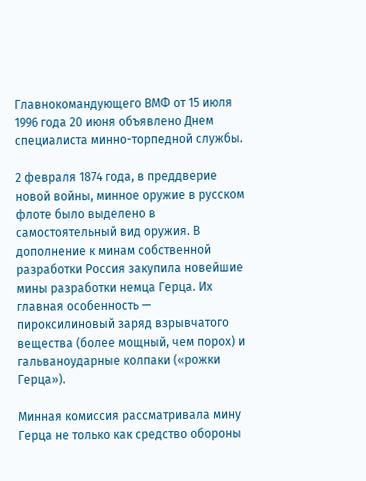Главнокомандующего ВМФ от 15 июля 1996 года 20 июня объявлено Днем специалиста минно-торпедной службы.

2 февраля 1874 года, в преддверие новой войны, минное оружие в русском флоте было выделено в самостоятельный вид оружия. В дополнение к минам собственной разработки Россия закупила новейшие мины разработки немца Герца. Их главная особенность — пироксилиновый заряд взрывчатого вещества (более мощный, чем порох) и гальваноударные колпаки («рожки Герца»).

Минная комиссия рассматривала мину Герца не только как средство обороны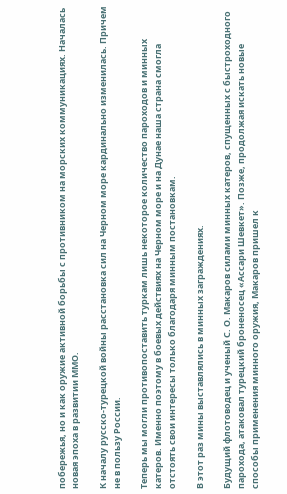побережья, но и как оружие активной борьбы с противником на морских коммуникациях. Началась новая эпоха в развитии ММО.

К началу русско-турецкой войны расстановка сил на Черном море кардинально изменилась. Причем не в пользу России.

Теперь мы могли противопоставить туркам лишь некоторое количество пароходов и минных катеров. Именно поэтому в боевых действиях на Черном море и на Дунае наша страна смогла отстоять свои интересы только благодаря минным постановкам.

В этот раз мины выставлялись в минных заграждениях.

Будущий флотоводец и ученый С. О. Макаров силами минных катеров, спущенных с быстроходного парохода, атаковал турецкий броненосец «Ассари Шевкет». Позже, продолжая искать новые способы применения минного оружия, Макаров пришел к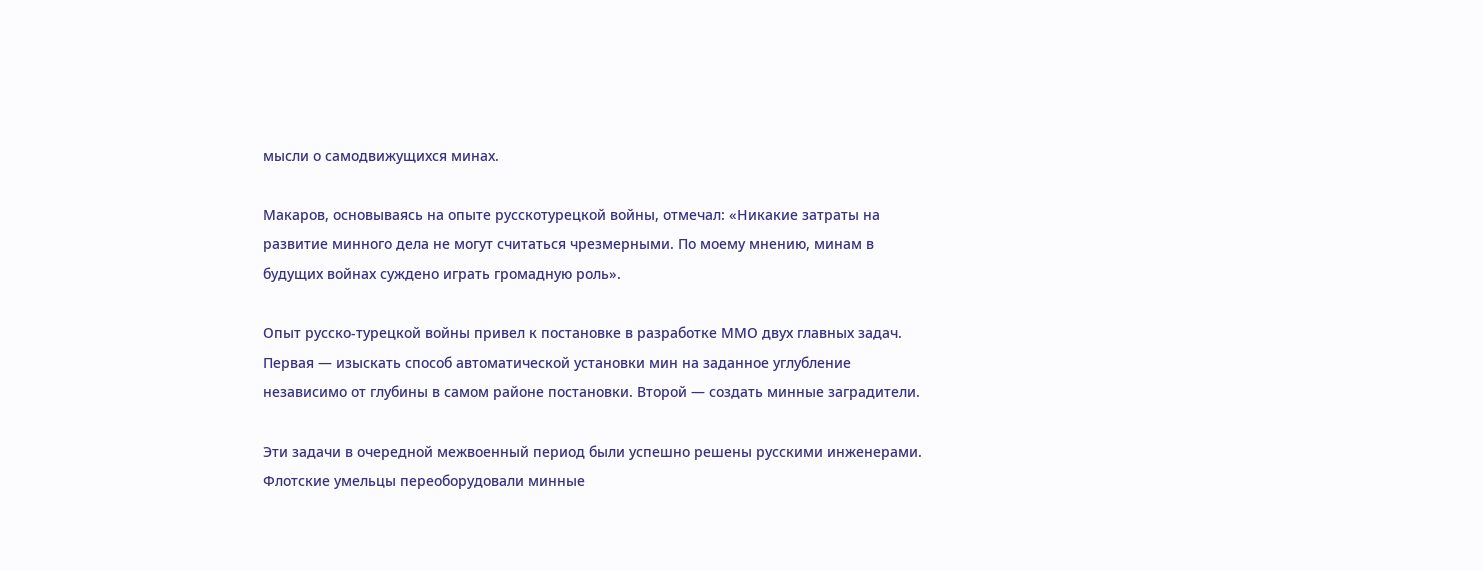мысли о самодвижущихся минах.

Макаров, основываясь на опыте русскотурецкой войны, отмечал: «Никакие затраты на развитие минного дела не могут считаться чрезмерными. По моему мнению, минам в будущих войнах суждено играть громадную роль».

Опыт русско-турецкой войны привел к постановке в разработке ММО двух главных задач. Первая — изыскать способ автоматической установки мин на заданное углубление независимо от глубины в самом районе постановки. Второй — создать минные заградители.

Эти задачи в очередной межвоенный период были успешно решены русскими инженерами. Флотские умельцы переоборудовали минные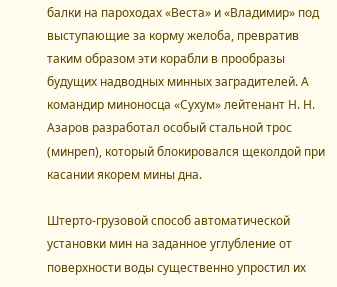балки на пароходах «Веста» и «Владимир» под выступающие за корму желоба, превратив таким образом эти корабли в прообразы будущих надводных минных заградителей. А командир миноносца «Сухум» лейтенант Н. Н. Азаров разработал особый стальной трос (минреп), который блокировался щеколдой при касании якорем мины дна.

Штерто-грузовой способ автоматической установки мин на заданное углубление от поверхности воды существенно упростил их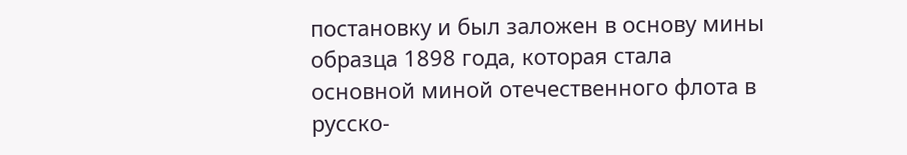постановку и был заложен в основу мины образца 1898 года, которая стала основной миной отечественного флота в русско-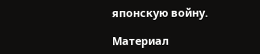японскую войну.

Материал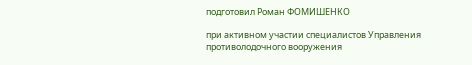подготовил Роман ФОМИШЕНКО

при активном участии специалистов Управления противолодочного вооружения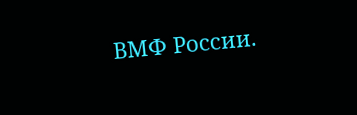ВМФ России.